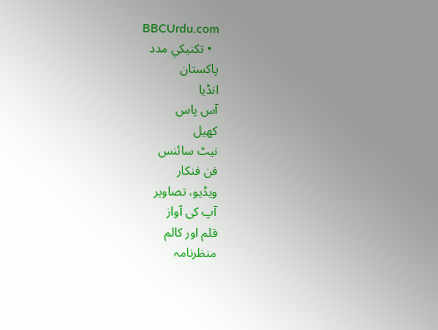BBCUrdu.com
  • تکنيکي مدد
پاکستان
انڈیا
آس پاس
کھیل
نیٹ سائنس
فن فنکار
ویڈیو، تصاویر
آپ کی آواز
قلم اور کالم
منظرنامہ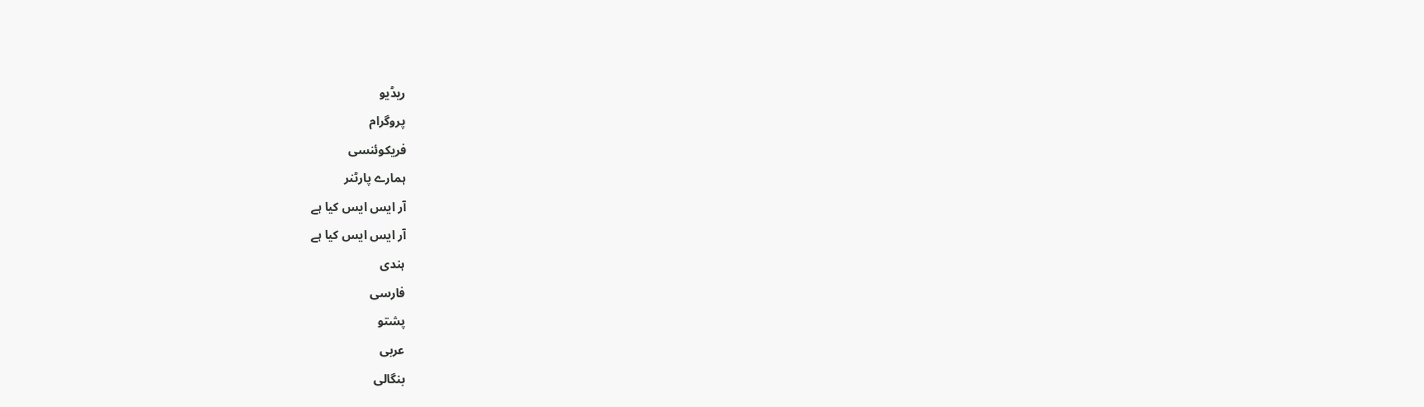ریڈیو
پروگرام
فریکوئنسی
ہمارے پارٹنر
آر ایس ایس کیا ہے
آر ایس ایس کیا ہے
ہندی
فارسی
پشتو
عربی
بنگالی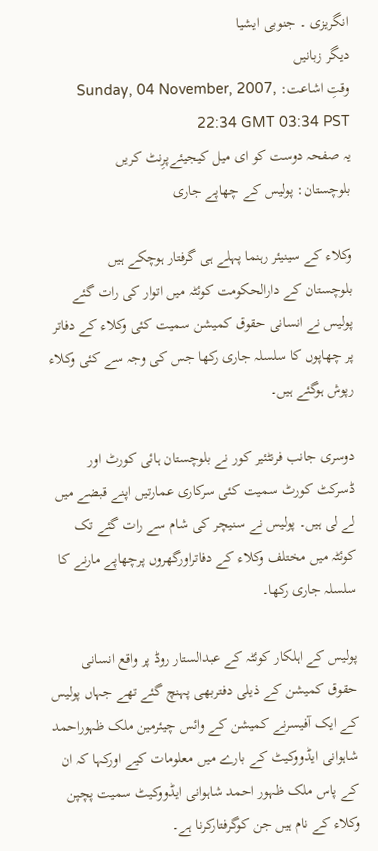انگریزی ۔ جنوبی ایشیا
دیگر زبانیں
وقتِ اشاعت: Sunday, 04 November, 2007, 22:34 GMT 03:34 PST
یہ صفحہ دوست کو ای میل کیجیئےپرِنٹ کریں
بلوچستان: پولیس کے چھاپے جاری

وکلاء کے سینیئر رہنما پہلے ہی گرفتار ہوچکے ہیں
بلوچستان کے دارالحکومت کوئٹہ میں اتوار کی رات گئے پولیس نے انسانی حقوق کمیشن سمیت کئی وکلاء کے دفاتر پر چھاپوں کا سلسلہ جاری رکھا جس کی وجہ سے کئی وکلاء رپوش ہوگئے ہیں۔

دوسری جانب فرنٹئیر کور نے بلوچستان ہائی کورٹ اور ڈسرکٹ کورٹ سمیت کئی سرکاری عمارتیں اپنے قبضے میں لے لی ہیں۔ پولیس نے سنیچر کی شام سے رات گئے تک کوئٹہ میں مختلف وکلاء کے دفاتراورگھروں پرچھاپے مارنے کا سلسلہ جاری رکھا۔

پولیس کے اہلکار کوئٹہ کے عبدالستار روڈ پر واقع انسانی حقوق کمیشن کے ذیلی دفتربھی پہنچ گئے تھے جہاں پولیس کے ایک آفیسرنے کمیشن کے وائس چیئرمین ملک ظہوراحمد شاہوانی ایڈووکیٹ کے بارے میں معلومات کیے اورکہا کہ ان کے پاس ملک ظہور احمد شاہوانی ایڈووکیٹ سمیت پچپن وکلاء کے نام ہیں جن کوگرفتارکرنا ہے۔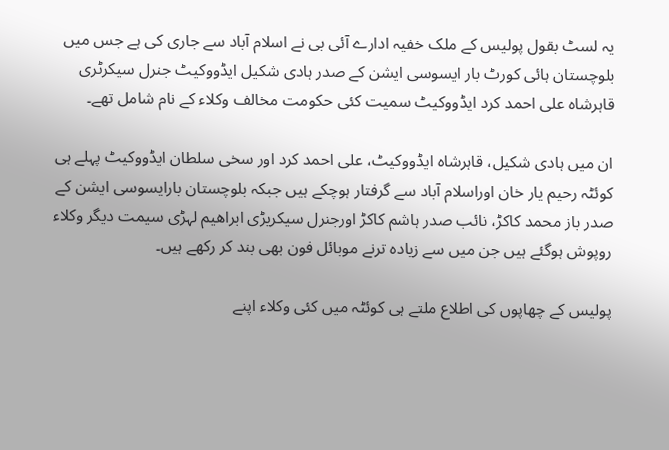یہ لسٹ بقول پولیس کے ملک خفیہ ادارے آئی بی نے اسلام آباد سے جاری کی ہے جس میں بلوچستان ہائی کورٹ بار ایسوسی ایشن کے صدر ہادی شکیل ایڈووکیٹ جنرل سیکرٹری قاہرشاہ علی احمد کرد ایڈووکیٹ سمیت کئی حکومت مخالف وکلاء کے نام شامل تھے۔

ان میں ہادی شکیل، قاہرشاہ ایڈووکیٹ، علی احمد کرد اور سخی سلطان ایڈووکیٹ پہلے ہی کوئٹہ رحیم یار خان اوراسلام آباد سے گرفتار ہوچکے ہیں جبکہ بلوچستان بارایسوسی ایشن کے صدر باز محمد کاکڑ، نائب صدر ہاشم کاکڑ اورجنرل سیکریڑی ابراھیم لہڑی سیمت دیگر وکلاء روپوش ہوگئے ہیں جن میں سے زیادہ ترنے موبائل فون بھی بند کر رکھے ہیں۔

پولیس کے چھاپوں کی اطلاع ملتے ہی کوئٹہ میں کئی وکلاء اپنے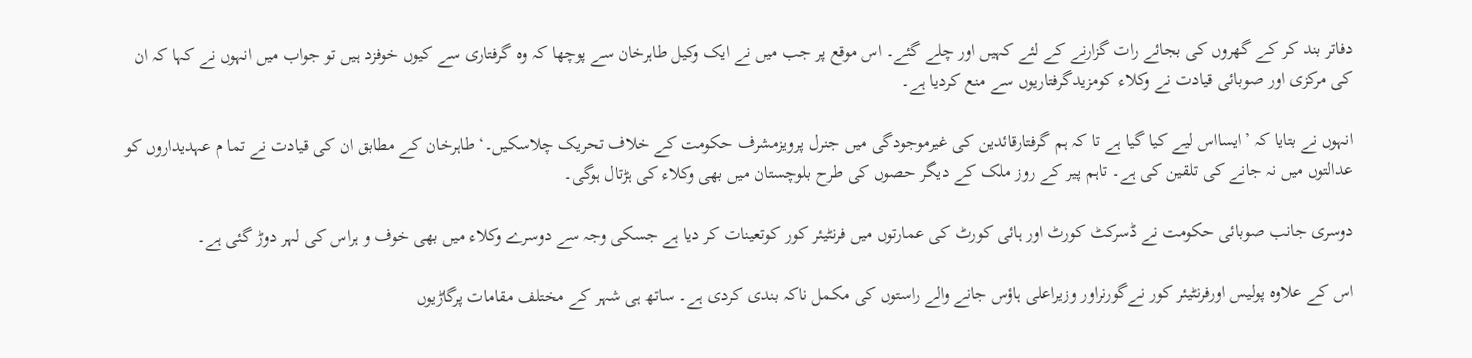دفاتر بند کر کے گھروں کی بجائے رات گزارنے کے لئے کہیں اور چلے گئے۔ اس موقع پر جب میں نے ایک وکیل طاہرخان سے پوچھا کہ وہ گرفتاری سے کیوں خوفزد ہیں تو جواب میں انہوں نے کہا کہ ان کی مرکزی اور صوبائی قیادت نے وکلاء کومزیدگرفتاریوں سے منع کردیا ہے۔

انہوں نے بتایا کہ ’ایسااس لیے کیا گیا ہے تا کہ ہم گرفتارقائدین کی غیرموجودگی میں جنرل پرویزمشرف حکومت کے خلاف تحریک چلاسکیں۔‘ طاہرخان کے مطابق ان کی قیادت نے تما م عہدیداروں کو عدالتوں میں نہ جانے کی تلقین کی ہے۔ تاہم پیر کے روز ملک کے دیگر حصوں کی طرح بلوچستان میں بھی وکلاء کی ہڑتال ہوگی۔

دوسری جانب صوبائی حکومت نے ڈسرکٹ کورٹ اور ہائی کورٹ کی عمارتوں میں فرنٹیئر کور کوتعینات کر دیا ہے جسکی وجہ سے دوسرے وکلاء میں بھی خوف و ہراس کی لہر دوڑ گئی ہے۔

اس کے علاوہ پولیس اورفرنٹیئر کور نےگورنراور وزیراعلی ہاؤس جانے والے راستوں کی مکمل ناکہ بندی کردی ہے۔ ساتھ ہی شہر کے مختلف مقامات پرگاڑیوں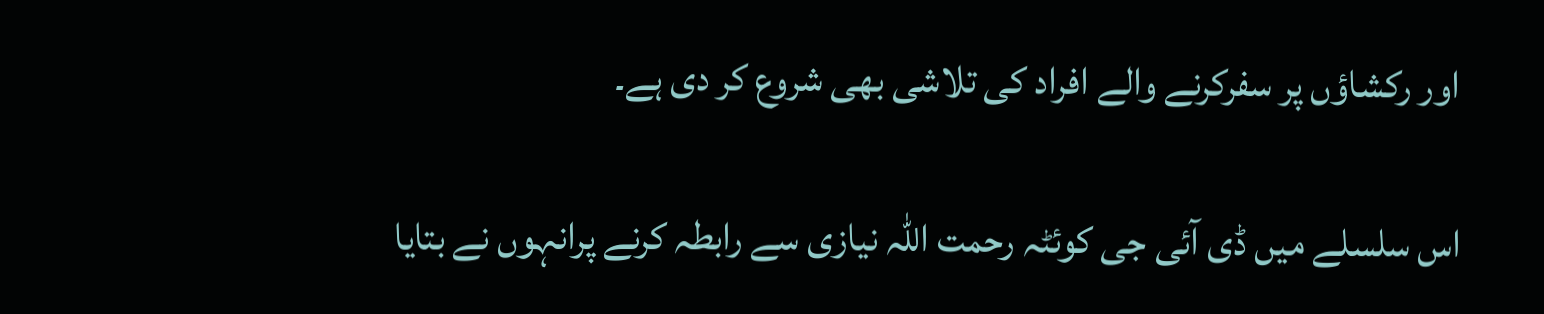اور رکشاؤں پر سفرکرنے والے افراد کی تلاشی بھی شروع کر دی ہے۔

اس سلسلے میں ڈی آئی جی کوئٹہ رحمت اللہ نیازی سے رابطہ کرنے پرانہوں نے بتایا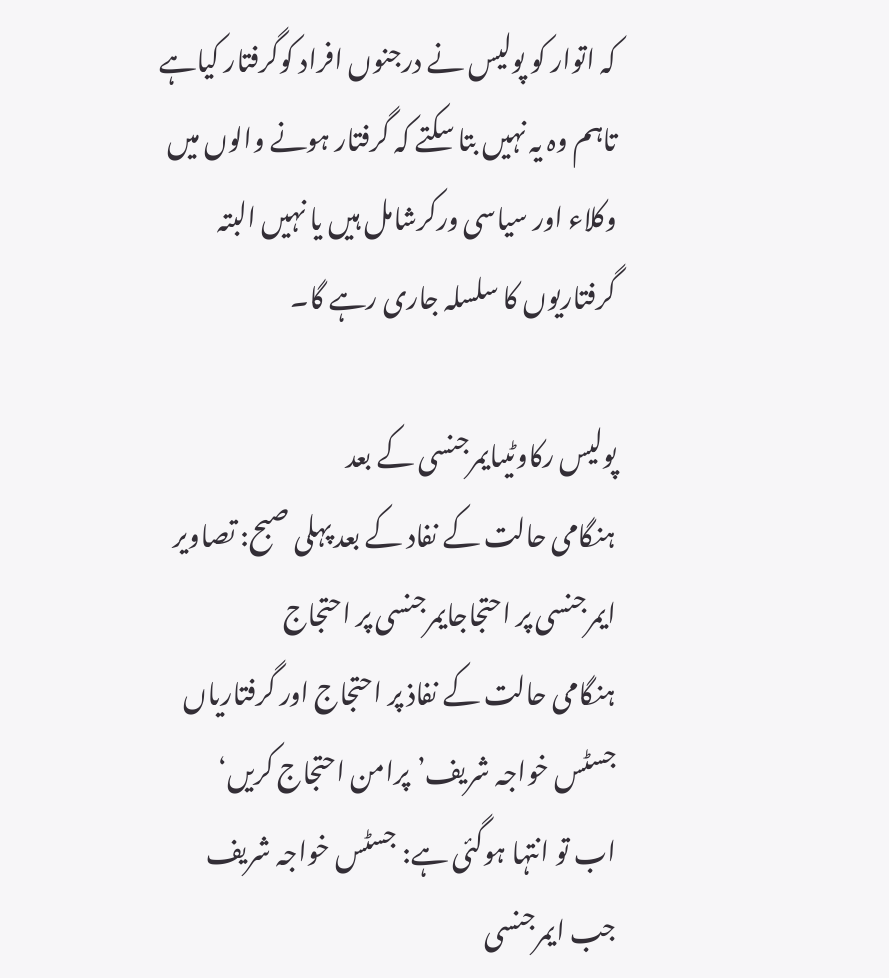کہ اتوار کو پولیس نے درجنوں افراد کوگرفتار کیاہے تاہم وہ یہ نہیں بتا سکتے کہ گرفتار ہونے والوں میں وکلاء اور سیاسی ورکرشامل ہیں یا نہیں البتہ گرفتاریوں کا سلسلہ جاری رہے گا۔

پولیس رکاوٹیںایمرجنسی کے بعد
ہنگامی حالت کے نفاد کے بعد پہلی صبح: تصاویر
ایمرجنسی پر احتجاجایمرجنسی پر احتجاج
ہنگامی حالت کے نفاذ پر احتجاج اور گرفتاریاں
جسٹس خواجہ شریف’پرامن احتجاج کریں‘
اب تو انتہا ہوگئی ہے: جسٹس خواجہ شریف
جب ایمرجنسی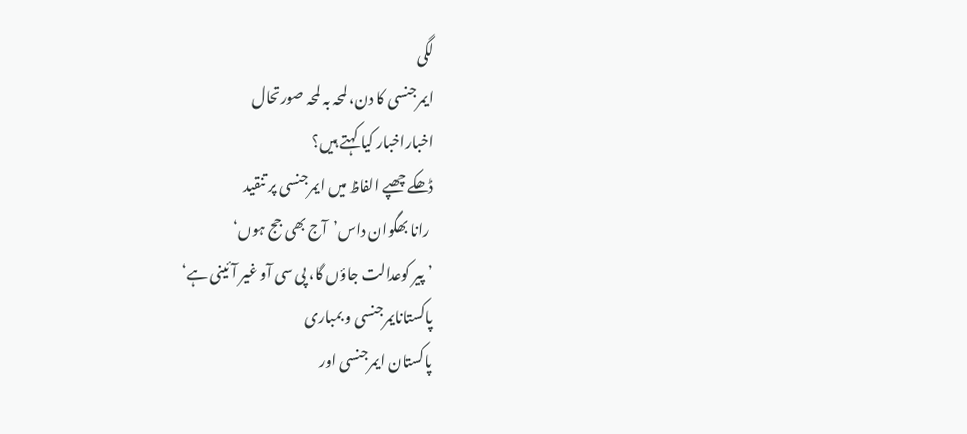لگی
ایمرجنسی کا دن، لمحہ بہ لمحہ صورتحال
اخباراخبار کیا کہتے ہیں؟
ڈھکے چھپے الفاظ میں ایمرجنسی پر تنقید
 رانا بھگوان داس’آج بھی جج ہوں‘
’پیر کوعدالت جاؤں گا، پی سی آو غیر آئینی ہے‘
پاکستانایمرجنسی و بمباری
پاکستان ایمرجنسی اور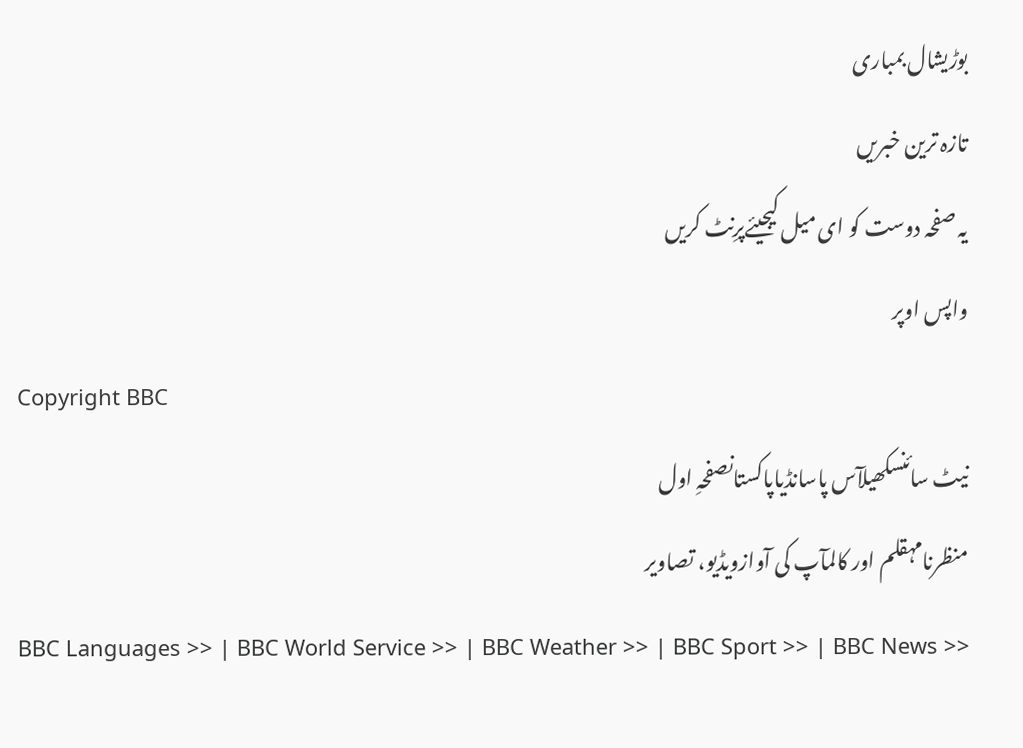بوڑیشال بمباری
تازہ ترین خبریں
یہ صفحہ دوست کو ای میل کیجیئےپرِنٹ کریں
واپس اوپر
Copyright BBC
نیٹ سائنسکھیلآس پاسانڈیاپاکستانصفحہِ اول
منظرنامہقلم اور کالمآپ کی آوازویڈیو، تصاویر
BBC Languages >> | BBC World Service >> | BBC Weather >> | BBC Sport >> | BBC News >>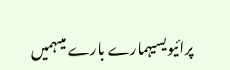پرائیویسیہمارے بارے میںہمیں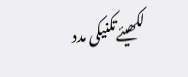لکھیئےتکنیکی مدد